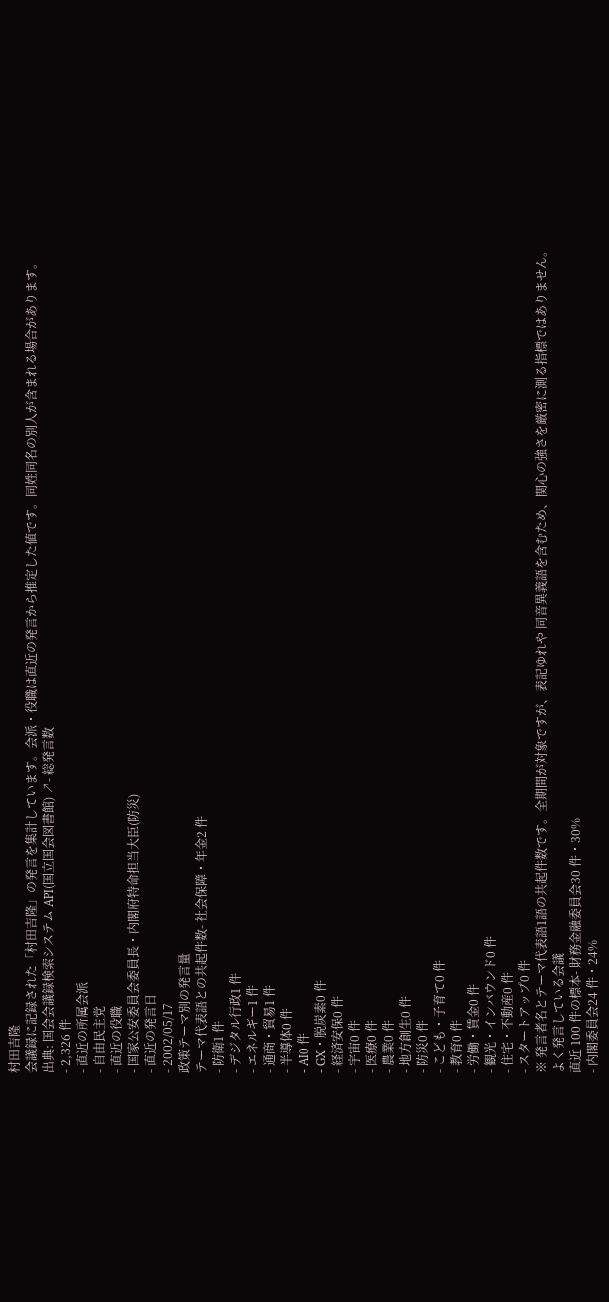村田吉隆
会議録に記録された「村田吉隆」の発言を集計しています。会派・役職は直近の発言から推定した値です。同姓同名の別人が含まれる場合があります。
出典: 国会会議録検索システム API(国立国会図書館) ↗- 総発言数
- 2,326 件
- 直近の所属会派
- 自由民主党
- 直近の役職
- 国家公安委員会委員長・内閣府特命担当大臣(防災)
- 直近の発言日
- 2002/05/17
政策テーマ別の発言量
テーマ代表語との共起件数- 社会保障・年金2 件
- 防衛1 件
- デジタル行政1 件
- エネルギー1 件
- 通商・貿易1 件
- 半導体0 件
- AI0 件
- GX・脱炭素0 件
- 経済安保0 件
- 宇宙0 件
- 医療0 件
- 農業0 件
- 地方創生0 件
- 防災0 件
- こども・子育て0 件
- 教育0 件
- 労働・賃金0 件
- 観光・インバウンド0 件
- 住宅・不動産0 件
- スタートアップ0 件
※ 発言者名とテーマ代表語1語の共起件数です。全期間が対象ですが、表記ゆれや 同音異義語を含むため、関心の強さを厳密に測る指標ではありません。
よく発言している会議
直近 100 件の標本- 財務金融委員会30 件・30%
- 内閣委員会24 件・24%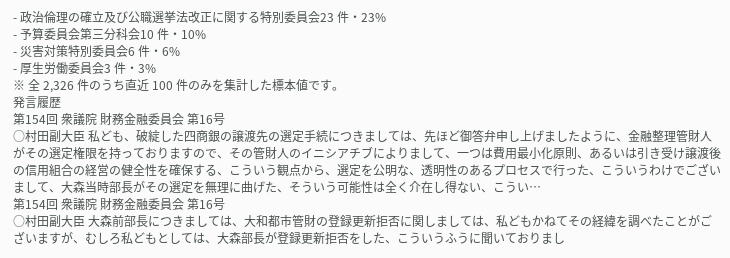- 政治倫理の確立及び公職選挙法改正に関する特別委員会23 件・23%
- 予算委員会第三分科会10 件・10%
- 災害対策特別委員会6 件・6%
- 厚生労働委員会3 件・3%
※ 全 2,326 件のうち直近 100 件のみを集計した標本値です。
発言履歴
第154回 衆議院 財務金融委員会 第16号
○村田副大臣 私ども、破綻した四商銀の譲渡先の選定手続につきましては、先ほど御答弁申し上げましたように、金融整理管財人がその選定権限を持っておりますので、その管財人のイニシアチブによりまして、一つは費用最小化原則、あるいは引き受け譲渡後の信用組合の経営の健全性を確保する、こういう観点から、選定を公明な、透明性のあるプロセスで行った、こういうわけでございまして、大森当時部長がその選定を無理に曲げた、そういう可能性は全く介在し得ない、こうい…
第154回 衆議院 財務金融委員会 第16号
○村田副大臣 大森前部長につきましては、大和都市管財の登録更新拒否に関しましては、私どもかねてその経緯を調べたことがございますが、むしろ私どもとしては、大森部長が登録更新拒否をした、こういうふうに聞いておりまし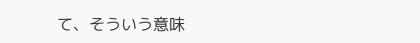て、そういう意味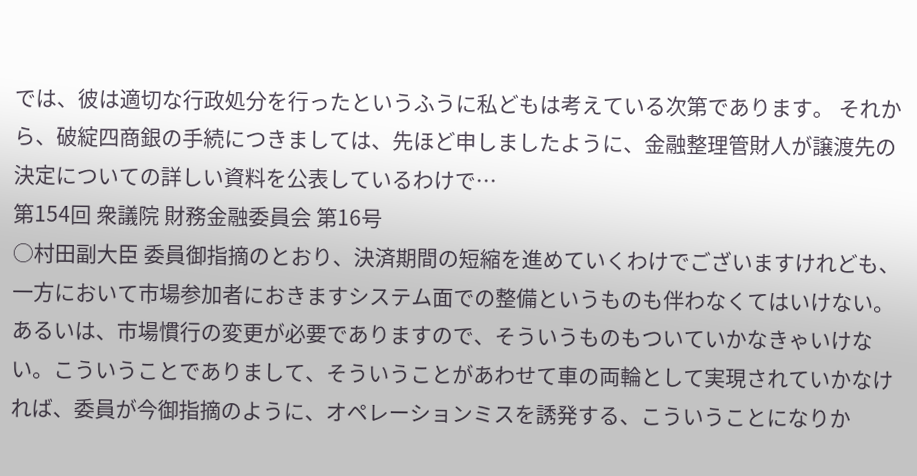では、彼は適切な行政処分を行ったというふうに私どもは考えている次第であります。 それから、破綻四商銀の手続につきましては、先ほど申しましたように、金融整理管財人が譲渡先の決定についての詳しい資料を公表しているわけで…
第154回 衆議院 財務金融委員会 第16号
○村田副大臣 委員御指摘のとおり、決済期間の短縮を進めていくわけでございますけれども、一方において市場参加者におきますシステム面での整備というものも伴わなくてはいけない。あるいは、市場慣行の変更が必要でありますので、そういうものもついていかなきゃいけない。こういうことでありまして、そういうことがあわせて車の両輪として実現されていかなければ、委員が今御指摘のように、オペレーションミスを誘発する、こういうことになりか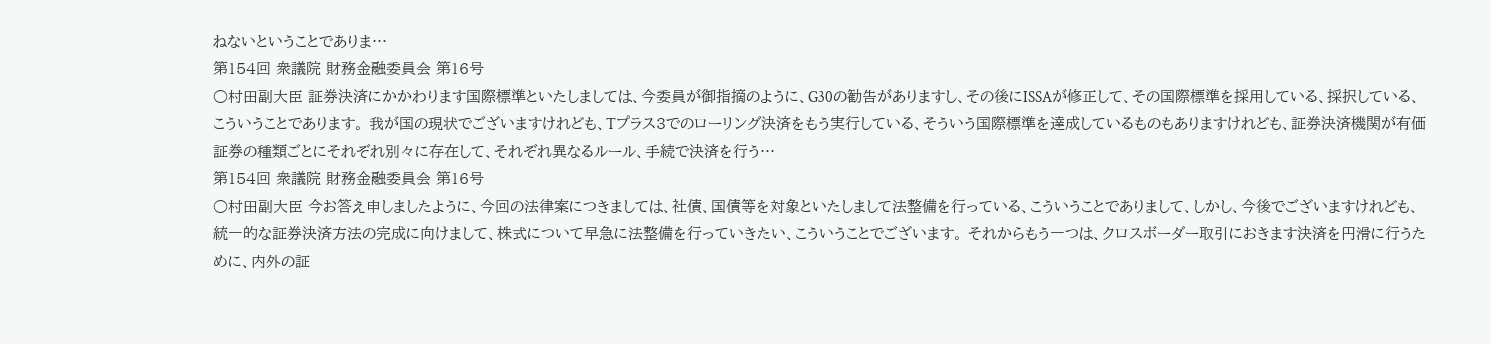ねないということでありま…
第154回 衆議院 財務金融委員会 第16号
○村田副大臣 証券決済にかかわります国際標準といたしましては、今委員が御指摘のように、G30の勧告がありますし、その後にISSAが修正して、その国際標準を採用している、採択している、こういうことであります。 我が国の現状でございますけれども、Tプラス3でのローリング決済をもう実行している、そういう国際標準を達成しているものもありますけれども、証券決済機関が有価証券の種類ごとにそれぞれ別々に存在して、それぞれ異なるルール、手続で決済を行う…
第154回 衆議院 財務金融委員会 第16号
○村田副大臣 今お答え申しましたように、今回の法律案につきましては、社債、国債等を対象といたしまして法整備を行っている、こういうことでありまして、しかし、今後でございますけれども、統一的な証券決済方法の完成に向けまして、株式について早急に法整備を行っていきたい、こういうことでございます。 それからもう一つは、クロスボーダー取引におきます決済を円滑に行うために、内外の証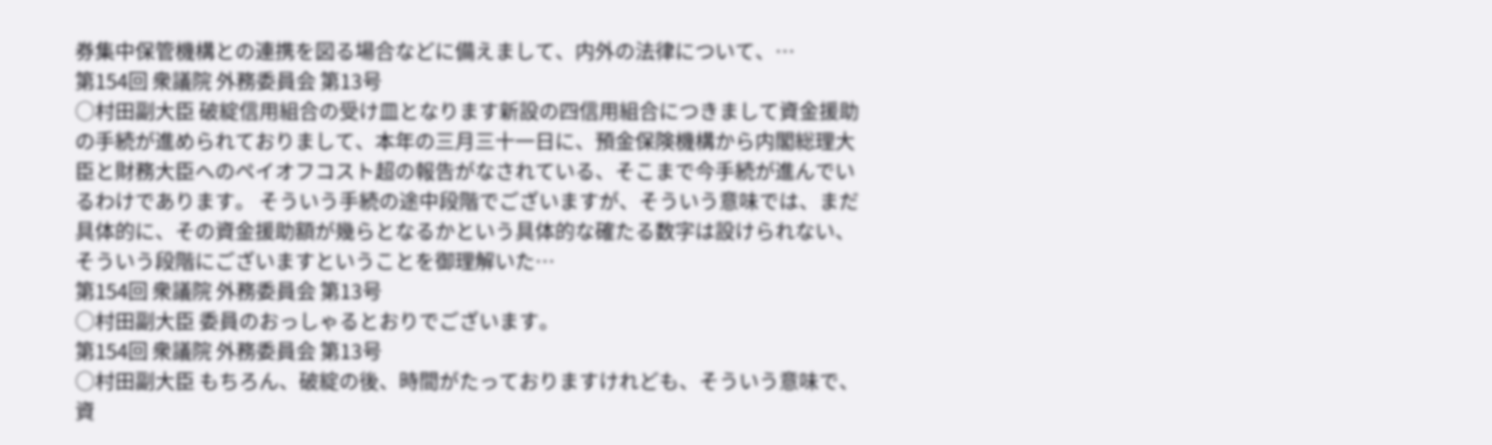券集中保管機構との連携を図る場合などに備えまして、内外の法律について、…
第154回 衆議院 外務委員会 第13号
○村田副大臣 破綻信用組合の受け皿となります新設の四信用組合につきまして資金援助の手続が進められておりまして、本年の三月三十一日に、預金保険機構から内閣総理大臣と財務大臣へのペイオフコスト超の報告がなされている、そこまで今手続が進んでいるわけであります。 そういう手続の途中段階でございますが、そういう意味では、まだ具体的に、その資金援助額が幾らとなるかという具体的な確たる数字は設けられない、そういう段階にございますということを御理解いた…
第154回 衆議院 外務委員会 第13号
○村田副大臣 委員のおっしゃるとおりでございます。
第154回 衆議院 外務委員会 第13号
○村田副大臣 もちろん、破綻の後、時間がたっておりますけれども、そういう意味で、資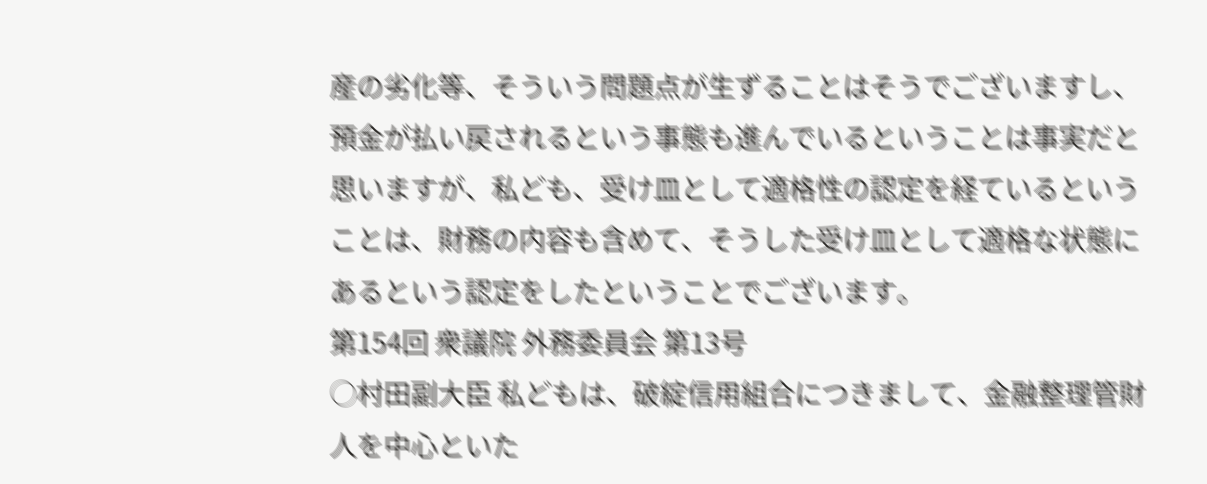産の劣化等、そういう問題点が生ずることはそうでございますし、預金が払い戻されるという事態も進んでいるということは事実だと思いますが、私ども、受け皿として適格性の認定を経ているということは、財務の内容も含めて、そうした受け皿として適格な状態にあるという認定をしたということでございます。
第154回 衆議院 外務委員会 第13号
○村田副大臣 私どもは、破綻信用組合につきまして、金融整理管財人を中心といた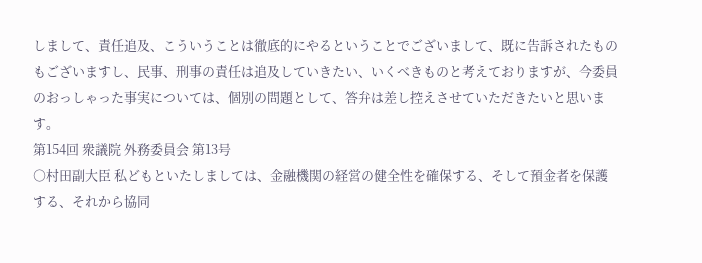しまして、責任追及、こういうことは徹底的にやるということでございまして、既に告訴されたものもございますし、民事、刑事の責任は追及していきたい、いくべきものと考えておりますが、今委員のおっしゃった事実については、個別の問題として、答弁は差し控えさせていただきたいと思います。
第154回 衆議院 外務委員会 第13号
○村田副大臣 私どもといたしましては、金融機関の経営の健全性を確保する、そして預金者を保護する、それから協同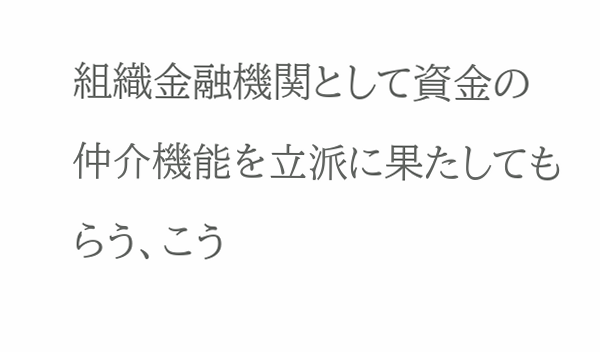組織金融機関として資金の仲介機能を立派に果たしてもらう、こう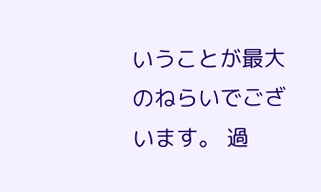いうことが最大のねらいでございます。 過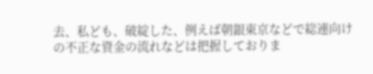去、私ども、破綻した、例えば朝銀東京などで総連向けの不正な資金の流れなどは把握しておりま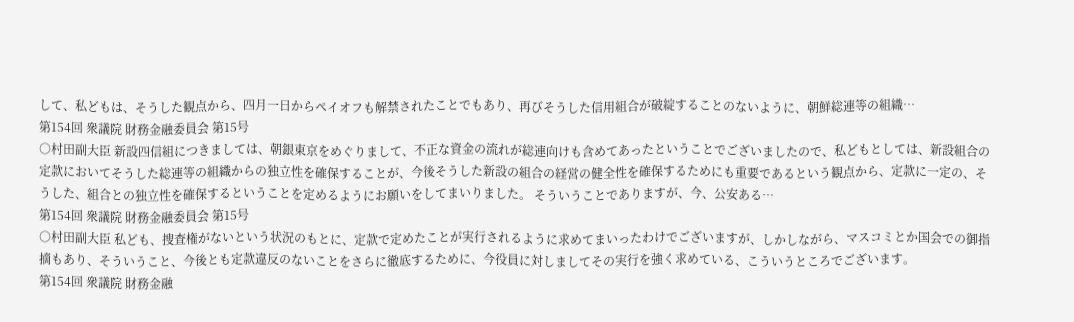して、私どもは、そうした観点から、四月一日からペイオフも解禁されたことでもあり、再びそうした信用組合が破綻することのないように、朝鮮総連等の組織…
第154回 衆議院 財務金融委員会 第15号
○村田副大臣 新設四信組につきましては、朝銀東京をめぐりまして、不正な資金の流れが総連向けも含めてあったということでございましたので、私どもとしては、新設組合の定款においてそうした総連等の組織からの独立性を確保することが、今後そうした新設の組合の経営の健全性を確保するためにも重要であるという観点から、定款に一定の、そうした、組合との独立性を確保するということを定めるようにお願いをしてまいりました。 そういうことでありますが、今、公安ある…
第154回 衆議院 財務金融委員会 第15号
○村田副大臣 私ども、捜査権がないという状況のもとに、定款で定めたことが実行されるように求めてまいったわけでございますが、しかしながら、マスコミとか国会での御指摘もあり、そういうこと、今後とも定款違反のないことをさらに徹底するために、今役員に対しましてその実行を強く求めている、こういうところでございます。
第154回 衆議院 財務金融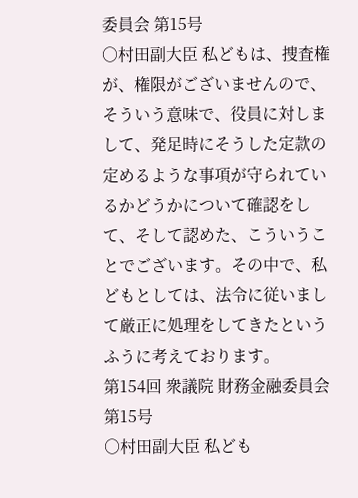委員会 第15号
○村田副大臣 私どもは、捜査権が、権限がございませんので、そういう意味で、役員に対しまして、発足時にそうした定款の定めるような事項が守られているかどうかについて確認をして、そして認めた、こういうことでございます。その中で、私どもとしては、法令に従いまして厳正に処理をしてきたというふうに考えております。
第154回 衆議院 財務金融委員会 第15号
○村田副大臣 私ども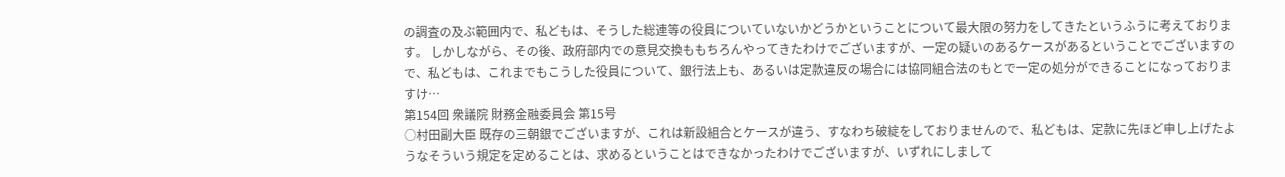の調査の及ぶ範囲内で、私どもは、そうした総連等の役員についていないかどうかということについて最大限の努力をしてきたというふうに考えております。 しかしながら、その後、政府部内での意見交換ももちろんやってきたわけでございますが、一定の疑いのあるケースがあるということでございますので、私どもは、これまでもこうした役員について、銀行法上も、あるいは定款違反の場合には協同組合法のもとで一定の処分ができることになっておりますけ…
第154回 衆議院 財務金融委員会 第15号
○村田副大臣 既存の三朝銀でございますが、これは新設組合とケースが違う、すなわち破綻をしておりませんので、私どもは、定款に先ほど申し上げたようなそういう規定を定めることは、求めるということはできなかったわけでございますが、いずれにしまして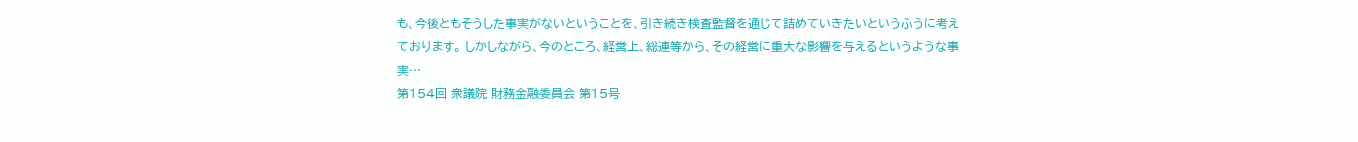も、今後ともそうした事実がないということを、引き続き検査監督を通じて詰めていきたいというふうに考えております。 しかしながら、今のところ、経営上、総連等から、その経営に重大な影響を与えるというような事実…
第154回 衆議院 財務金融委員会 第15号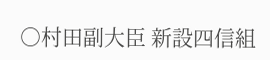○村田副大臣 新設四信組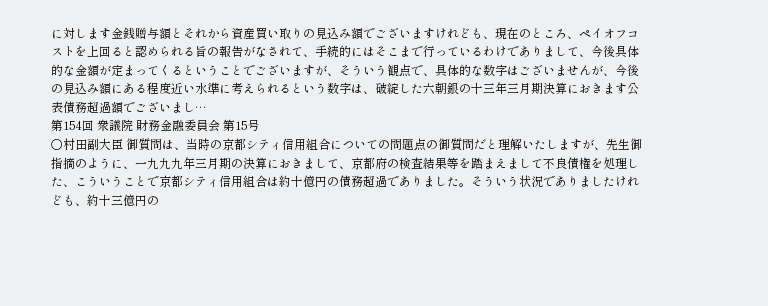に対します金銭贈与額とそれから資産買い取りの見込み額でございますけれども、現在のところ、ペイオフコストを上回ると認められる旨の報告がなされて、手続的にはそこまで行っているわけでありまして、今後具体的な金額が定まってくるということでございますが、そういう観点で、具体的な数字はございませんが、今後の見込み額にある程度近い水準に考えられるという数字は、破綻した六朝銀の十三年三月期決算におきます公表債務超過額でございまし…
第154回 衆議院 財務金融委員会 第15号
○村田副大臣 御質問は、当時の京都シティ信用組合についての問題点の御質問だと理解いたしますが、先生御指摘のように、一九九九年三月期の決算におきまして、京都府の検査結果等を踏まえまして不良債権を処理した、こういうことで京都シティ信用組合は約十億円の債務超過でありました。そういう状況でありましたけれども、約十三億円の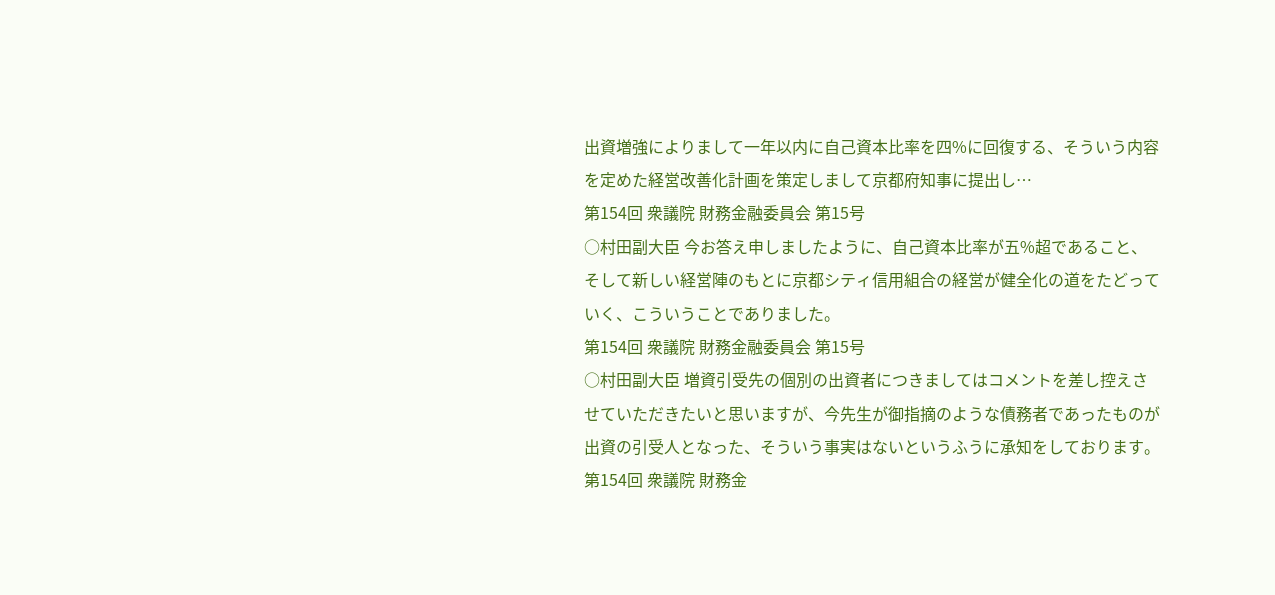出資増強によりまして一年以内に自己資本比率を四%に回復する、そういう内容を定めた経営改善化計画を策定しまして京都府知事に提出し…
第154回 衆議院 財務金融委員会 第15号
○村田副大臣 今お答え申しましたように、自己資本比率が五%超であること、そして新しい経営陣のもとに京都シティ信用組合の経営が健全化の道をたどっていく、こういうことでありました。
第154回 衆議院 財務金融委員会 第15号
○村田副大臣 増資引受先の個別の出資者につきましてはコメントを差し控えさせていただきたいと思いますが、今先生が御指摘のような債務者であったものが出資の引受人となった、そういう事実はないというふうに承知をしております。
第154回 衆議院 財務金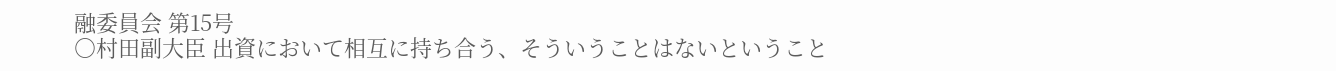融委員会 第15号
○村田副大臣 出資において相互に持ち合う、そういうことはないということ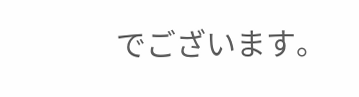でございます。